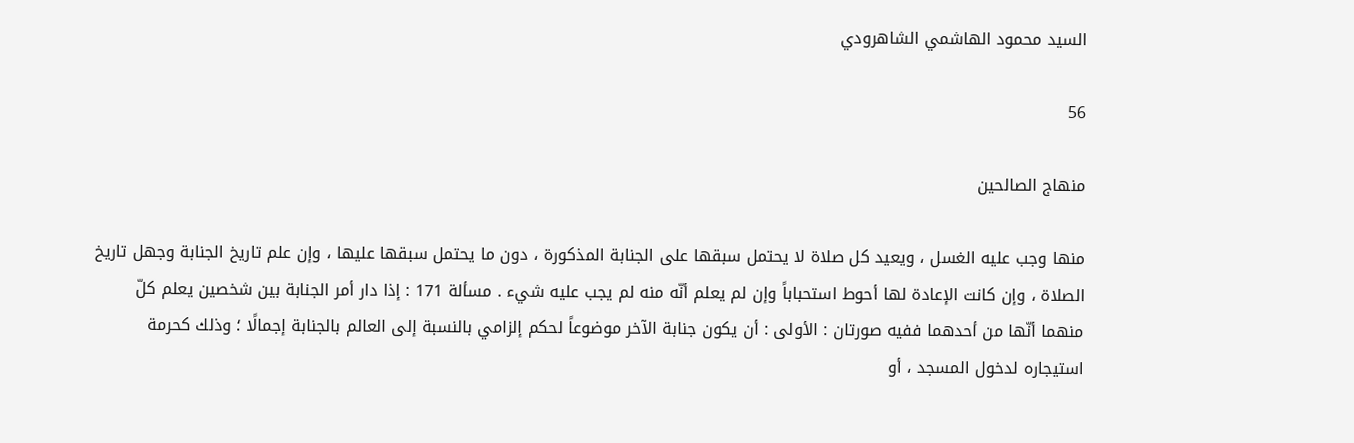السيد محمود الهاشمي الشاهرودي

56

منهاج الصالحين

منها وجب عليه الغسل ، ويعيد كل صلاة لا يحتمل سبقها على الجنابة المذكورة ، دون ما يحتمل سبقها عليها ، وإن علم تاريخ الجنابة وجهل تاريخ الصلاة ، وإن كانت الإعادة لها أحوط استحباباً وإن لم يعلم أنّه منه لم يجب عليه شيء . مسألة 171 : إذا دار أمر الجنابة بين شخصين يعلم كلّ منهما أنّها من أحدهما ففيه صورتان : الأولى : أن يكون جنابة الآخر موضوعاً لحكم إلزامي بالنسبة إلى العالم بالجنابة إجمالًا ؛ وذلك كحرمة استيجاره لدخول المسجد ، أو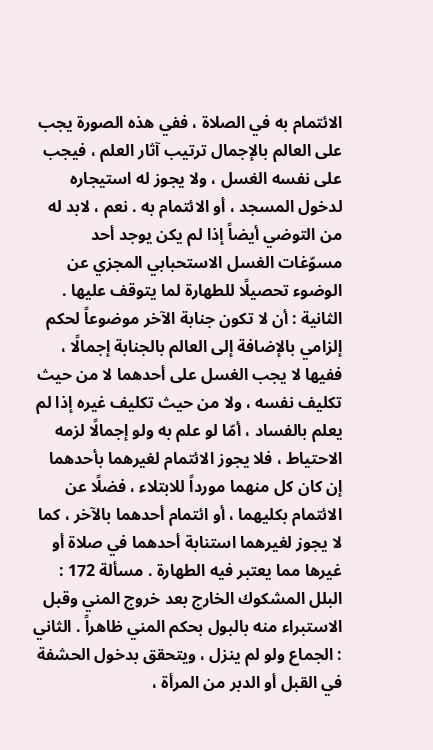الائتمام به في الصلاة ، ففي هذه الصورة يجب على العالم بالإجمال ترتيب آثار العلم ، فيجب على نفسه الغسل ، ولا يجوز له استيجاره لدخول المسجد ، أو الائتمام به . نعم ، لابد له من التوضي أيضاً إذا لم يكن يوجد أحد مسوّغات الغسل الاستحبابي المجزي عن الوضوء تحصيلًا للطهارة لما يتوقف عليها . الثانية : أن لا تكون جنابة الآخر موضوعاً لحكم إلزامي بالإضافة إلى العالم بالجنابة إجمالًا ، ففيها لا يجب الغسل على أحدهما لا من حيث تكليف نفسه ، ولا من حيث تكليف غيره إذا لم يعلم بالفساد ، أمّا لو علم به ولو إجمالًا لزمه الاحتياط ، فلا يجوز الائتمام لغيرهما بأحدهما إن كان كل منهما مورداً للابتلاء ، فضلًا عن الائتمام بكليهما ، أو ائتمام أحدهما بالآخر ، كما لا يجوز لغيرهما استنابة أحدهما في صلاة أو غيرها مما يعتبر فيه الطهارة . مسألة 172 : البلل المشكوك الخارج بعد خروج المني وقبل الاستبراء منه بالبول بحكم المني ظاهراً . الثاني : الجماع ولو لم ينزل ، ويتحقق بدخول الحشفة في القبل أو الدبر من المرأة ،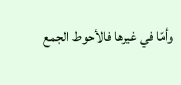وأمّا في غيرها فالأحوط الجمع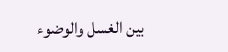بين الغسل والوضوء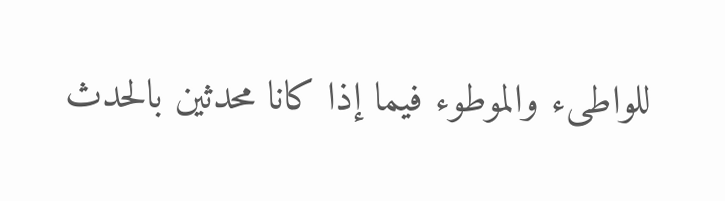للواطىء والموطوء فيما إذا كانا محدثين بالحدث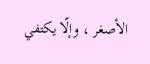الأصغر ، وإلّا يكتفي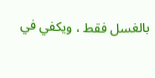بالغسل فقط ، ويكفي في